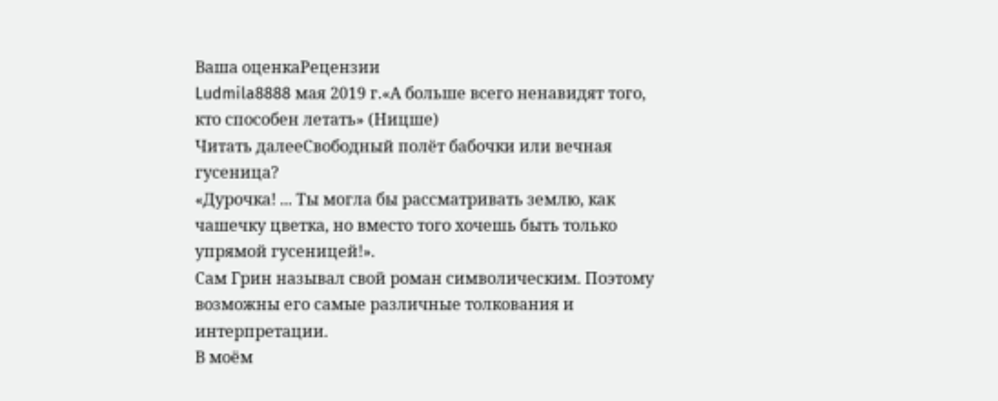Ваша оценкаРецензии
Ludmila8888 мая 2019 г.«А больше всего ненавидят того, кто способен летать» (Ницше)
Читать далееСвободный полёт бабочки или вечная гусеница?
«Дурочка! ... Ты могла бы рассматривать землю, как чашечку цветка, но вместо того хочешь быть только упрямой гусеницей!».
Сам Грин называл свой роман символическим. Поэтому возможны его самые различные толкования и интерпретации.
В моём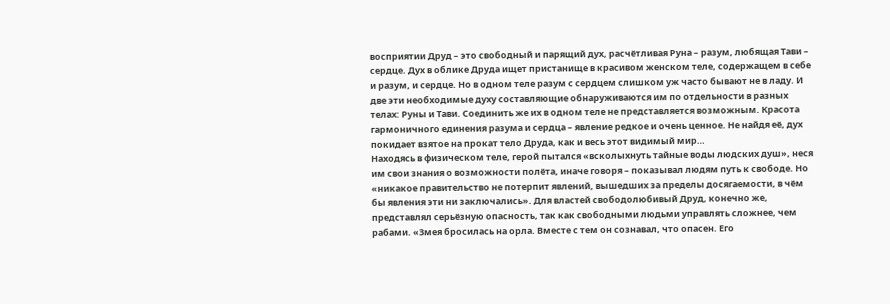восприятии Друд – это свободный и парящий дух, расчётливая Руна – разум, любящая Тави – сердце. Дух в облике Друда ищет пристанище в красивом женском теле, содержащем в себе и разум, и сердце. Но в одном теле разум с сердцем слишком уж часто бывают не в ладу. И две эти необходимые духу составляющие обнаруживаются им по отдельности в разных телах: Руны и Тави. Соединить же их в одном теле не представляется возможным. Красота гармоничного единения разума и сердца – явление редкое и очень ценное. Не найдя её, дух покидает взятое на прокат тело Друда, как и весь этот видимый мир…
Находясь в физическом теле, герой пытался «всколыхнуть тайные воды людских душ», неся им свои знания о возможности полёта, иначе говоря – показывал людям путь к свободе. Но «никакое правительство не потерпит явлений, вышедших за пределы досягаемости, в чём бы явления эти ни заключались». Для властей свободолюбивый Друд, конечно же, представлял серьёзную опасность, так как свободными людьми управлять сложнее, чем рабами. «Змея бросилась на орла. Вместе с тем он сознавал, что опасен. Его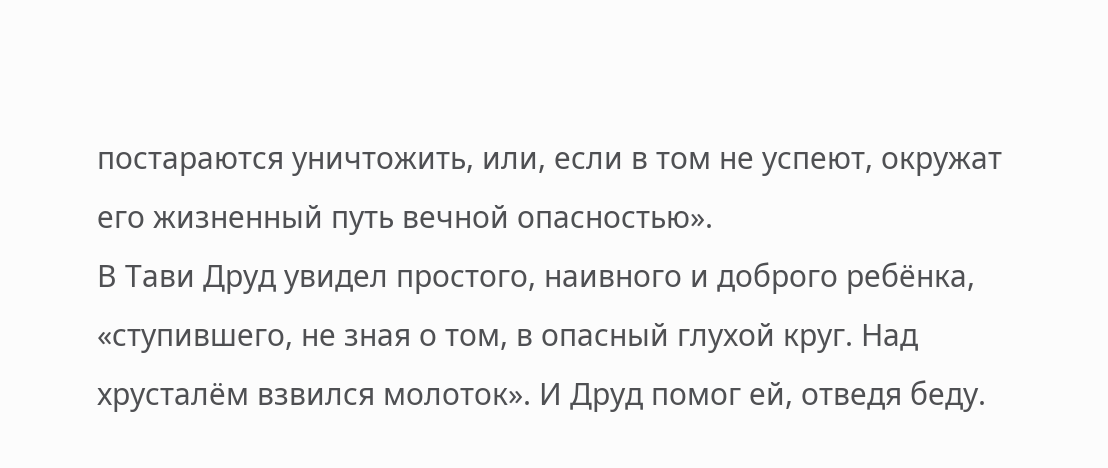постараются уничтожить, или, если в том не успеют, окружат его жизненный путь вечной опасностью».
В Тави Друд увидел простого, наивного и доброго ребёнка, «ступившего, не зная о том, в опасный глухой круг. Над хрусталём взвился молоток». И Друд помог ей, отведя беду.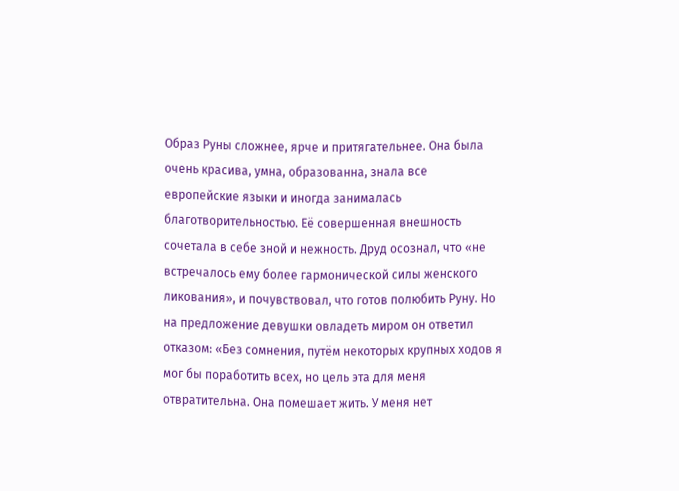Образ Руны сложнее, ярче и притягательнее. Она была очень красива, умна, образованна, знала все европейские языки и иногда занималась благотворительностью. Её совершенная внешность сочетала в себе зной и нежность. Друд осознал, что «не встречалось ему более гармонической силы женского ликования», и почувствовал, что готов полюбить Руну. Но на предложение девушки овладеть миром он ответил отказом: «Без сомнения, путём некоторых крупных ходов я мог бы поработить всех, но цель эта для меня отвратительна. Она помешает жить. У меня нет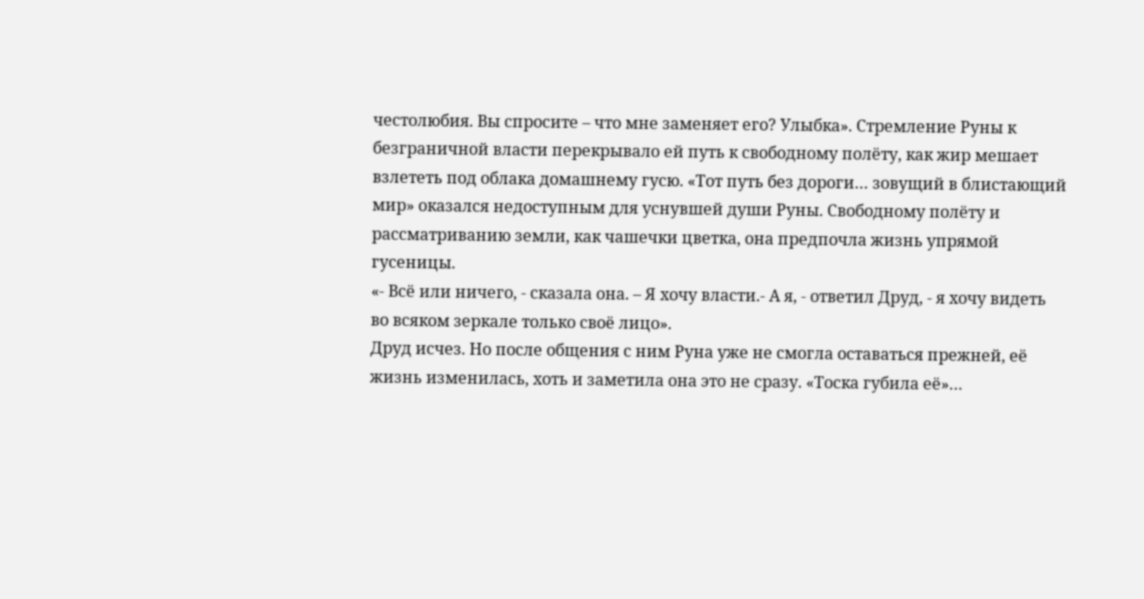честолюбия. Вы спросите – что мне заменяет его? Улыбка». Стремление Руны к безграничной власти перекрывало ей путь к свободному полёту, как жир мешает взлететь под облака домашнему гусю. «Тот путь без дороги… зовущий в блистающий мир» оказался недоступным для уснувшей души Руны. Свободному полёту и рассматриванию земли, как чашечки цветка, она предпочла жизнь упрямой гусеницы.
«- Всё или ничего, - сказала она. – Я хочу власти.- А я, - ответил Друд, - я хочу видеть во всяком зеркале только своё лицо».
Друд исчез. Но после общения с ним Руна уже не смогла оставаться прежней, её жизнь изменилась, хоть и заметила она это не сразу. «Тоска губила её»…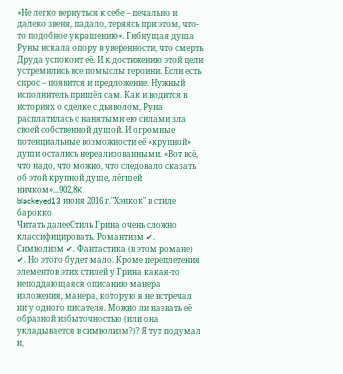«Не легко вернуться к себе – печально и далеко звеня, падало, теряясь при этом, что-то подобное украшению». Гибнущая душа Руны искала опору в уверенности, что смерть Друда успокоит её. И к достижению этой цели устремились все помыслы героини. Если есть спрос – появится и предложение. Нужный исполнитель пришёл сам. Как и водится в историях о сделке с дьяволом, Руна расплатилась с нанятыми ею силами зла своей собственной душой. И огромные потенциальные возможности её «крупной» души остались нереализованными. «Вот всё, что надо, что можно, что следовало сказать об этой крупной душе, лёгшей ничком»...902,8K
blackeyed13 июня 2016 г."Хэнкок" в стиле барокко
Читать далееСтиль Грина очень сложно классифицировать. Романтизм ✔. Символизм ✔. Фантастика (в этом романе) ✔. Но этого будет мало. Кроме переплетения элементов этих стилей у Грина какая-то неподдающаяся описанию манера изложения, манера, которую я не встречал ни у одного писателя. Можно ли назвать её образной избыточностью (или она укладывается в символизм?)? Я тут подумал и,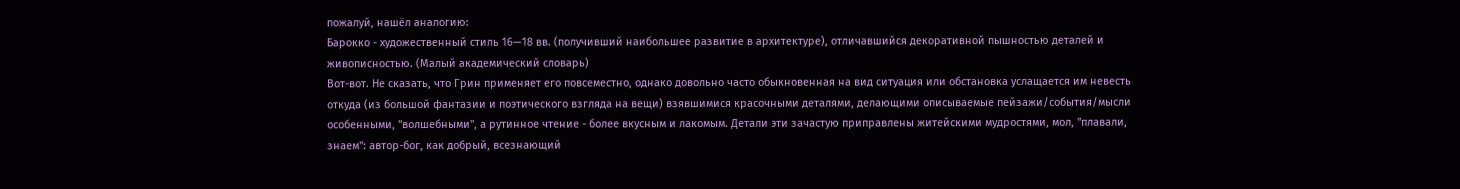пожалуй, нашёл аналогию:
Барокко - художественный стиль 16—18 вв. (получивший наибольшее развитие в архитектуре), отличавшийся декоративной пышностью деталей и живописностью. (Малый академический словарь)
Вот-вот. Не сказать, что Грин применяет его повсеместно, однако довольно часто обыкновенная на вид ситуация или обстановка услащается им невесть откуда (из большой фантазии и поэтического взгляда на вещи) взявшимися красочными деталями, делающими описываемые пейзажи/события/мысли особенными, "волшебными", а рутинное чтение - более вкусным и лакомым. Детали эти зачастую приправлены житейскими мудростями, мол, "плавали, знаем": автор-бог, как добрый, всезнающий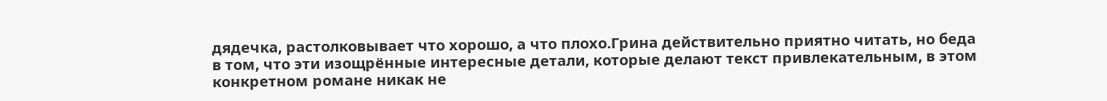дядечка, растолковывает что хорошо, а что плохо.Грина действительно приятно читать, но беда в том, что эти изощрённые интересные детали, которые делают текст привлекательным, в этом конкретном романе никак не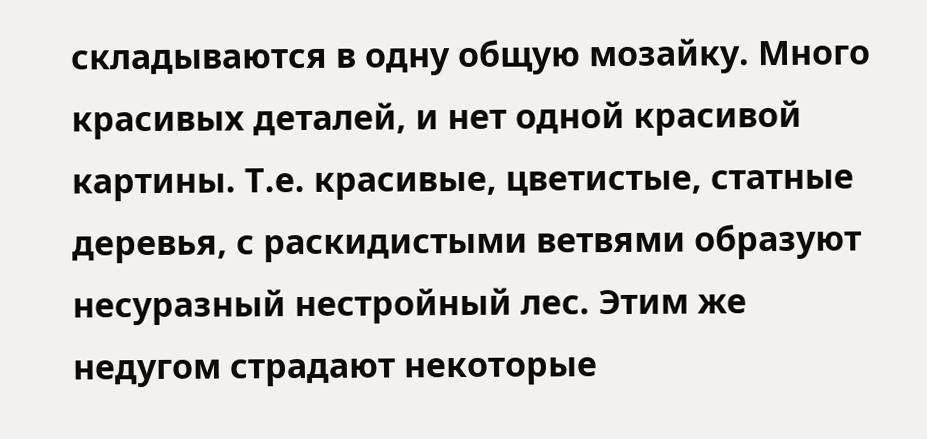складываются в одну общую мозайку. Много красивых деталей, и нет одной красивой картины. Т.е. красивые, цветистые, статные деревья, с раскидистыми ветвями образуют несуразный нестройный лес. Этим же недугом страдают некоторые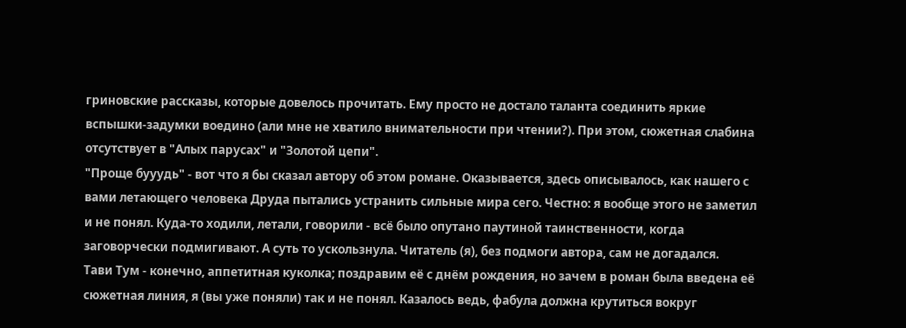гриновские рассказы, которые довелось прочитать. Ему просто не достало таланта соединить яркие вспышки-задумки воедино (али мне не хватило внимательности при чтении?). При этом, сюжетная слабина отсутствует в "Алых парусах" и "Золотой цепи".
"Проще бууудь" - вот что я бы сказал автору об этом романе. Оказывается, здесь описывалось, как нашего с вами летающего человека Друда пытались устранить сильные мира сего. Честно: я вообще этого не заметил и не понял. Куда-то ходили, летали, говорили - всё было опутано паутиной таинственности, когда заговорчески подмигивают. А суть то ускользнула. Читатель (я), без подмоги автора, сам не догадался.
Тави Тум - конечно, аппетитная куколка; поздравим её с днём рождения, но зачем в роман была введена её сюжетная линия, я (вы уже поняли) так и не понял. Казалось ведь, фабула должна крутиться вокруг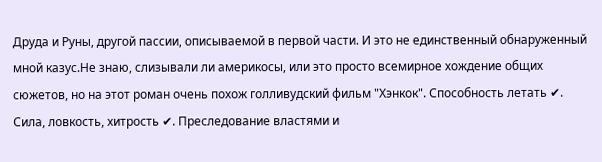Друда и Руны, другой пассии, описываемой в первой части. И это не единственный обнаруженный мной казус.Не знаю, слизывали ли америкосы, или это просто всемирное хождение общих сюжетов, но на этот роман очень похож голливудский фильм "Хэнкок". Способность летать ✔. Сила, ловкость, хитрость ✔. Преследование властями и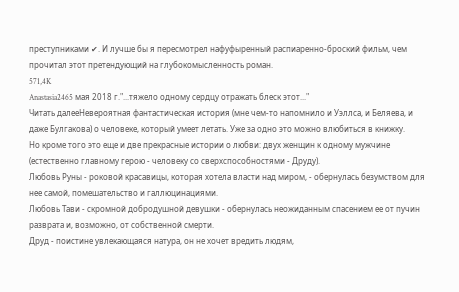преступниками ✔. И лучше бы я пересмотрел нафуфыренный распиаренно-броский фильм, чем прочитал этот претендующий на глубокомысленность роман.
571,4K
Anastasia2465 мая 2018 г."...тяжело одному сердцу отражать блеск этот..."
Читать далееНевероятная фантастическая история (мне чем-то напомнило и Уэллса, и Беляева, и даже Булгакова) о человеке, который умеет летать. Уже за одно это можно влюбиться в книжку.
Но кроме того это еще и две прекрасные истории о любви: двух женщин к одному мужчине (естественно главному герою - человеку со сверхспособностями - Друду).
Любовь Руны - роковой красавицы, которая хотела власти над миром, - обернулась безумством для нее самой, помешательство и галлюцинациями.
Любовь Тави - скромной добродушной девушки - обернулась неожиданным спасением ее от пучин разврата и, возможно, от собственной смерти.
Друд - поистине увлекающаяся натура, он не хочет вредить людям,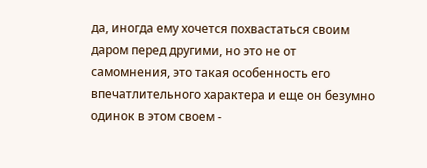да, иногда ему хочется похвастаться своим даром перед другими, но это не от самомнения, это такая особенность его впечатлительного характера и еще он безумно одинок в этом своем -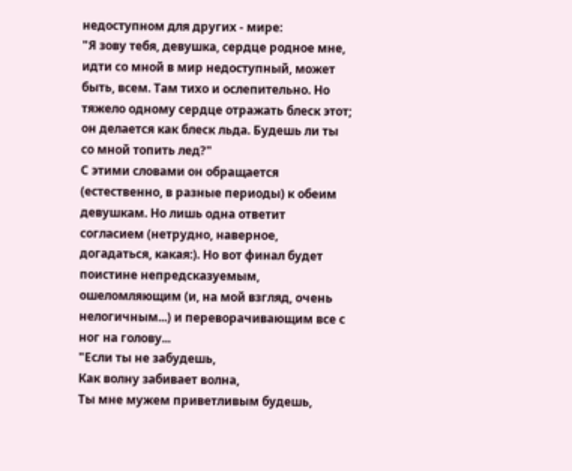недоступном для других - мире:
"Я зову тебя, девушка, сердце родное мне, идти со мной в мир недоступный, может быть, всем. Там тихо и ослепительно. Но тяжело одному сердце отражать блеск этот; он делается как блеск льда. Будешь ли ты со мной топить лед?"
С этими словами он обращается (естественно, в разные периоды) к обеим девушкам. Но лишь одна ответит согласием (нетрудно, наверное, догадаться, какая:). Но вот финал будет поистине непредсказуемым, ошеломляющим (и, на мой взгляд, очень нелогичным...) и переворачивающим все с ног на голову...
"Если ты не забудешь,
Как волну забивает волна,
Ты мне мужем приветливым будешь,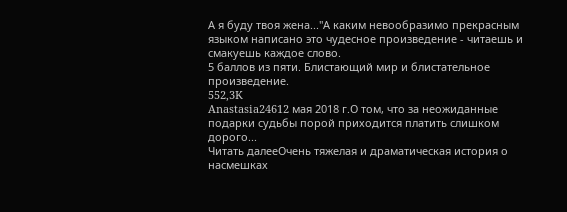А я буду твоя жена..."А каким невообразимо прекрасным языком написано это чудесное произведение - читаешь и смакуешь каждое слово.
5 баллов из пяти. Блистающий мир и блистательное произведение.
552,3K
Anastasia24612 мая 2018 г.О том, что за неожиданные подарки судьбы порой приходится платить слишком дорого...
Читать далееОчень тяжелая и драматическая история о насмешках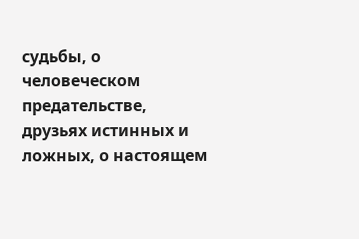судьбы, о человеческом предательстве, друзьях истинных и ложных, о настоящем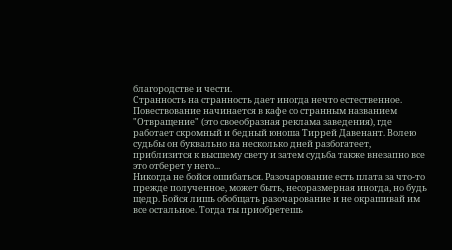благородстве и чести.
Странность на странность дает иногда нечто естественное.
Повествование начинается в кафе со странным названием "Отвращение" (это своеобразная реклама заведения), где работает скромный и бедный юноша Тиррей Давенант. Волею судьбы он буквально на несколько дней разбогатеет, приблизится к высшему свету и затем судьба также внезапно все это отберет у него...
Никогда не бойся ошибаться. Разочарование есть плата за что-то прежде полученное, может быть, несоразмерная иногда, но будь щедр. Бойся лишь обобщать разочарование и не окрашивай им все остальное. Тогда ты приобретешь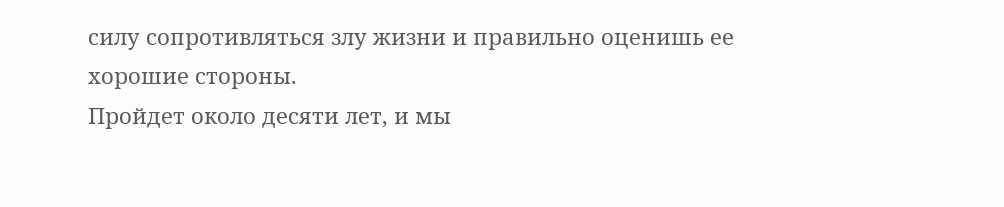силу сопротивляться злу жизни и правильно оценишь ее хорошие стороны.
Пройдет около десяти лет, и мы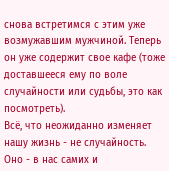снова встретимся с этим уже возмужавшим мужчиной. Теперь он уже содержит свое кафе (тоже доставшееся ему по воле случайности или судьбы, это как посмотреть).
Всё, что неожиданно изменяет нашу жизнь - не случайность. Оно - в нас самих и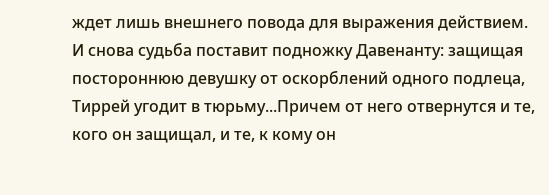ждет лишь внешнего повода для выражения действием.
И снова судьба поставит подножку Давенанту: защищая постороннюю девушку от оскорблений одного подлеца, Тиррей угодит в тюрьму...Причем от него отвернутся и те, кого он защищал, и те, к кому он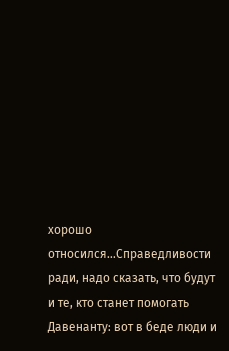хорошо относился...Справедливости ради, надо сказать, что будут и те, кто станет помогать Давенанту: вот в беде люди и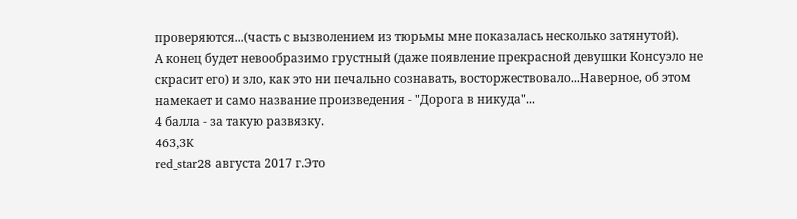проверяются...(часть с вызволением из тюрьмы мне показалась несколько затянутой).
А конец будет невообразимо грустный (даже появление прекрасной девушки Консуэло не скрасит его) и зло, как это ни печально сознавать, восторжествовало...Наверное, об этом намекает и само название произведения - "Дорога в никуда"...
4 балла - за такую развязку.
463,3K
red_star28 августа 2017 г.Это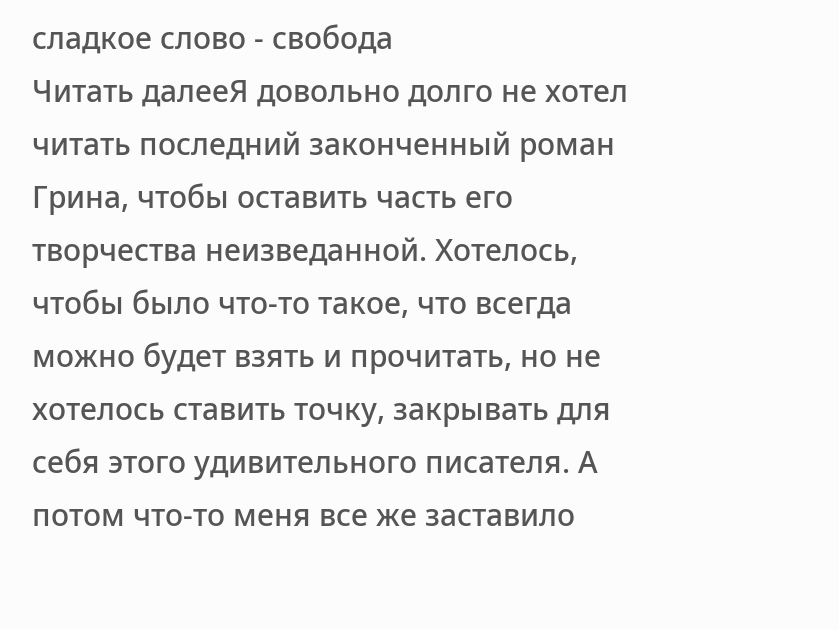сладкое слово - свобода
Читать далееЯ довольно долго не хотел читать последний законченный роман Грина, чтобы оставить часть его творчества неизведанной. Хотелось, чтобы было что-то такое, что всегда можно будет взять и прочитать, но не хотелось ставить точку, закрывать для себя этого удивительного писателя. А потом что-то меня все же заставило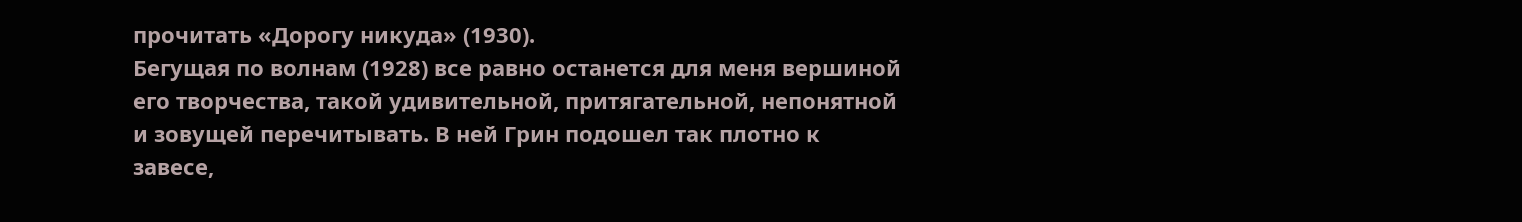прочитать «Дорогу никуда» (1930).
Бегущая по волнам (1928) все равно останется для меня вершиной его творчества, такой удивительной, притягательной, непонятной и зовущей перечитывать. В ней Грин подошел так плотно к завесе,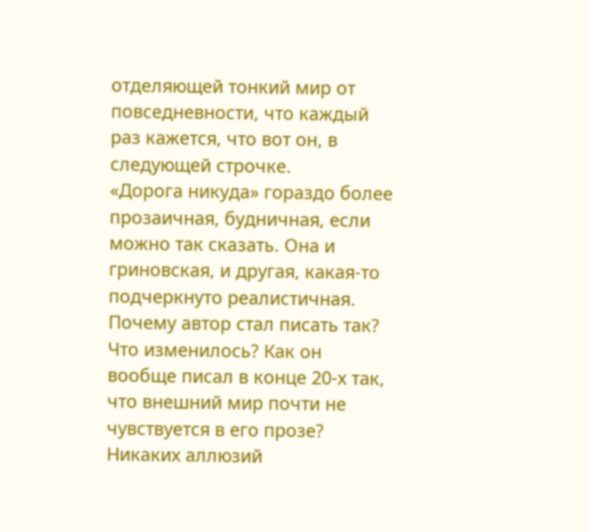отделяющей тонкий мир от повседневности, что каждый раз кажется, что вот он, в следующей строчке.
«Дорога никуда» гораздо более прозаичная, будничная, если можно так сказать. Она и гриновская, и другая, какая-то подчеркнуто реалистичная. Почему автор стал писать так? Что изменилось? Как он вообще писал в конце 20-х так, что внешний мир почти не чувствуется в его прозе? Никаких аллюзий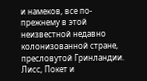и намеков, все по-прежнему в этой неизвестной недавно колонизованной стране, пресловутой Гринландии. Лисс, Покет и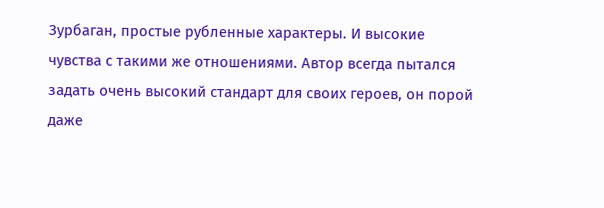Зурбаган, простые рубленные характеры. И высокие чувства с такими же отношениями. Автор всегда пытался задать очень высокий стандарт для своих героев, он порой даже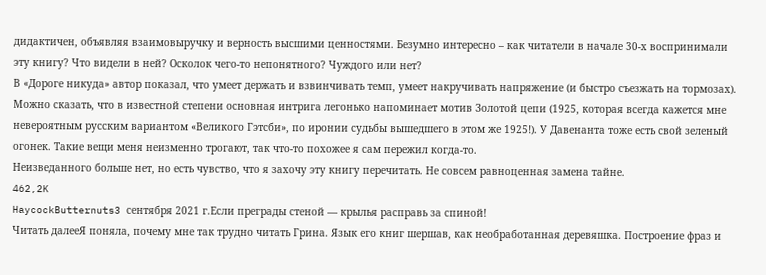дидактичен, объявляя взаимовыручку и верность высшими ценностями. Безумно интересно – как читатели в начале 30-х воспринимали эту книгу? Что видели в ней? Осколок чего-то непонятного? Чуждого или нет?
В «Дороге никуда» автор показал, что умеет держать и взвинчивать темп, умеет накручивать напряжение (и быстро съезжать на тормозах). Можно сказать, что в известной степени основная интрига легонько напоминает мотив Золотой цепи (1925, которая всегда кажется мне невероятным русским вариантом «Великого Гэтсби», по иронии судьбы вышедшего в этом же 1925!). У Давенанта тоже есть свой зеленый огонек. Такие вещи меня неизменно трогают, так что-то похожее я сам пережил когда-то.
Неизведанного больше нет, но есть чувство, что я захочу эту книгу перечитать. Не совсем равноценная замена тайне.
462,2K
HaycockButternuts3 сентября 2021 г.Если преграды стеной — крылья расправь за спиной!
Читать далееЯ поняла, почему мне так трудно читать Грина. Язык его книг шершав, как необработанная деревяшка. Построение фраз и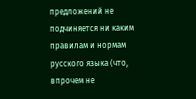предложений не подчиняется ни каким правилам и нормам русского языка (что, впрочем не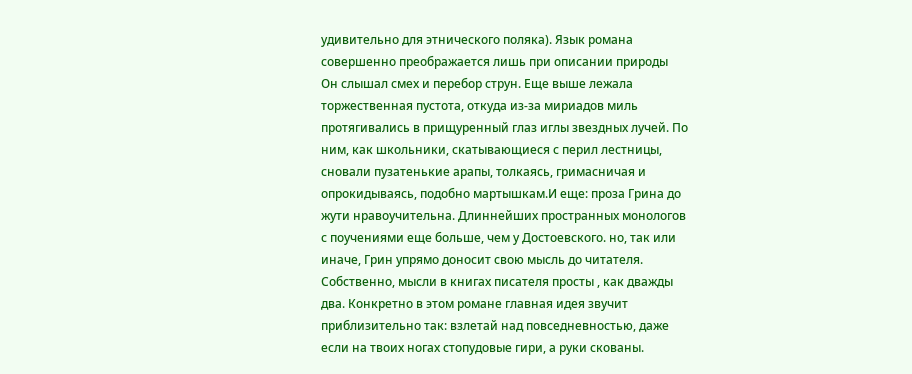удивительно для этнического поляка). Язык романа совершенно преображается лишь при описании природы
Он слышал смех и перебор струн. Еще выше лежала торжественная пустота, откуда из-за мириадов миль протягивались в прищуренный глаз иглы звездных лучей. По ним, как школьники, скатывающиеся с перил лестницы, сновали пузатенькие арапы, толкаясь, гримасничая и опрокидываясь, подобно мартышкам.И еще: проза Грина до жути нравоучительна. Длиннейших пространных монологов с поучениями еще больше, чем у Достоевского. но, так или иначе, Грин упрямо доносит свою мысль до читателя. Собственно, мысли в книгах писателя просты , как дважды два. Конкретно в этом романе главная идея звучит приблизительно так: взлетай над повседневностью, даже если на твоих ногах стопудовые гири, а руки скованы.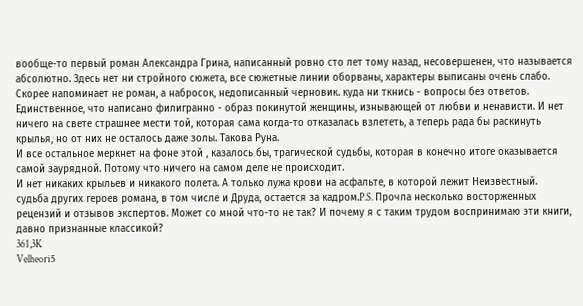вообще-то первый роман Александра Грина, написанный ровно сто лет тому назад, несовершенен, что называется абсолютно. Здесь нет ни стройного сюжета, все сюжетные линии оборваны, характеры выписаны очень слабо. Скорее напоминает не роман, а набросок, недописанный черновик. куда ни ткнись - вопросы без ответов. Единственное, что написано филигранно - образ покинутой женщины, изнывающей от любви и ненависти. И нет ничего на свете страшнее мести той, которая сама когда-то отказалась взлететь, а теперь рада бы раскинуть крылья, но от них не осталось даже золы. Такова Руна.
И все остальное меркнет на фоне этой , казалось бы, трагической судьбы, которая в конечно итоге оказывается самой заурядной. Потому что ничего на самом деле не происходит.
И нет никаких крыльев и никакого полета. А только лужа крови на асфальте, в которой лежит Неизвестный.
судьба других героев романа, в том числе и Друда, остается за кадром.P.S. Прочла несколько восторженных рецензий и отзывов экспертов. Может со мной что-то не так? И почему я с таким трудом воспринимаю эти книги, давно признанные классикой?
361,3K
Velheori5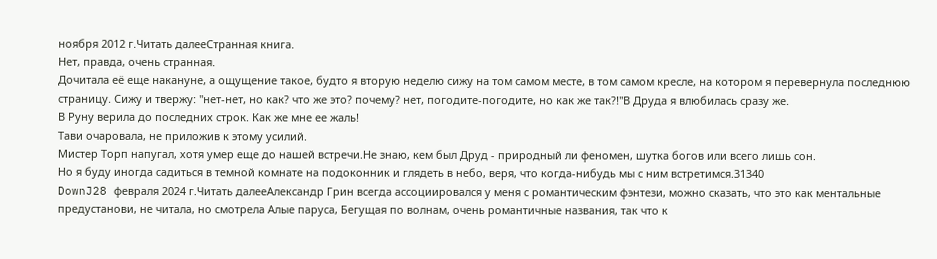ноября 2012 г.Читать далееСтранная книга.
Нет, правда, очень странная.
Дочитала её еще накануне, а ощущение такое, будто я вторую неделю сижу на том самом месте, в том самом кресле, на котором я перевернула последнюю страницу. Сижу и твержу: "нет-нет, но как? что же это? почему? нет, погодите-погодите, но как же так?!"В Друда я влюбилась сразу же.
В Руну верила до последних строк. Как же мне ее жаль!
Тави очаровала, не приложив к этому усилий.
Мистер Торп напугал, хотя умер еще до нашей встречи.Не знаю, кем был Друд - природный ли феномен, шутка богов или всего лишь сон.
Но я буду иногда садиться в темной комнате на подоконник и глядеть в небо, веря, что когда-нибудь мы с ним встретимся.31340
DownJ28 февраля 2024 г.Читать далееАлександр Грин всегда ассоциировался у меня с романтическим фэнтези, можно сказать, что это как ментальные предустанови, не читала, но смотрела Алые паруса, Бегущая по волнам, очень романтичные названия, так что к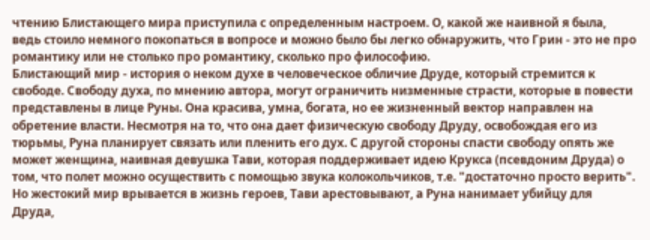чтению Блистающего мира приступила с определенным настроем. О, какой же наивной я была, ведь стоило немного покопаться в вопросе и можно было бы легко обнаружить, что Грин - это не про романтику или не столько про романтику, сколько про философию.
Блистающий мир - история о неком духе в человеческое обличие Друде, который стремится к свободе. Свободу духа, по мнению автора, могут ограничить низменные страсти, которые в повести представлены в лице Руны. Она красива, умна, богата, но ее жизненный вектор направлен на обретение власти. Несмотря на то, что она дает физическую свободу Друду, освобождая его из тюрьмы, Руна планирует связать или пленить его дух. С другой стороны спасти свободу опять же может женщина, наивная девушка Тави, которая поддерживает идею Крукса (псевдоним Друда) о том, что полет можно осуществить с помощью звука колокольчиков, т.е. "достаточно просто верить". Но жестокий мир врывается в жизнь героев, Тави арестовывают, а Руна нанимает убийцу для Друда,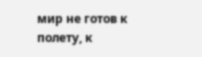мир не готов к полету, к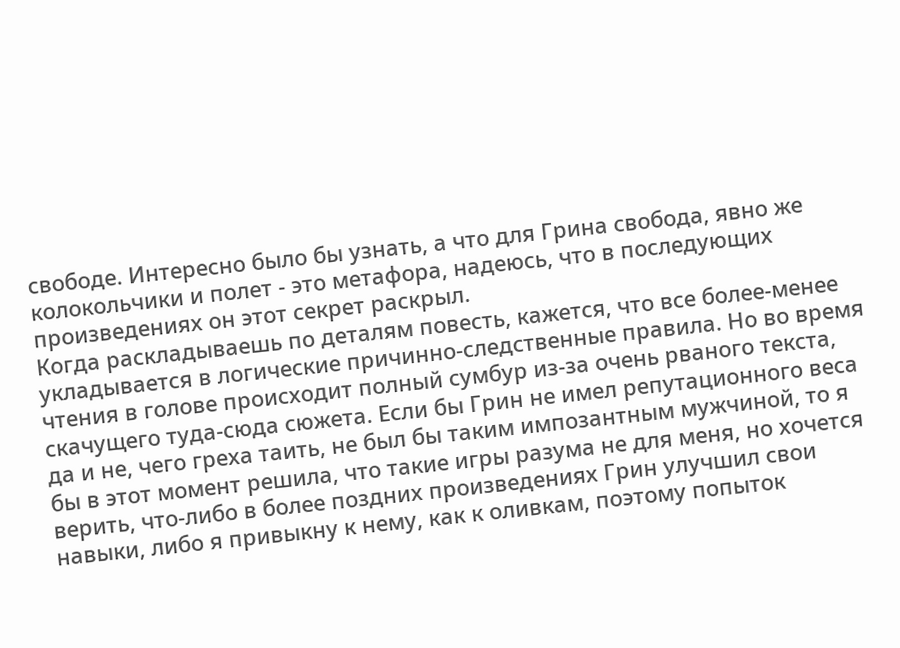свободе. Интересно было бы узнать, а что для Грина свобода, явно же колокольчики и полет - это метафора, надеюсь, что в последующих произведениях он этот секрет раскрыл.
Когда раскладываешь по деталям повесть, кажется, что все более-менее укладывается в логические причинно-следственные правила. Но во время чтения в голове происходит полный сумбур из-за очень рваного текста, скачущего туда-сюда сюжета. Если бы Грин не имел репутационного веса да и не, чего греха таить, не был бы таким импозантным мужчиной, то я бы в этот момент решила, что такие игры разума не для меня, но хочется верить, что-либо в более поздних произведениях Грин улучшил свои навыки, либо я привыкну к нему, как к оливкам, поэтому попыток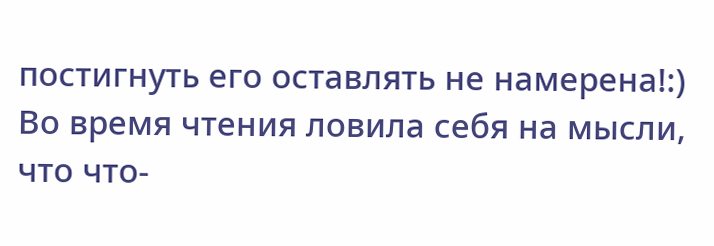постигнуть его оставлять не намерена!:)
Во время чтения ловила себя на мысли, что что-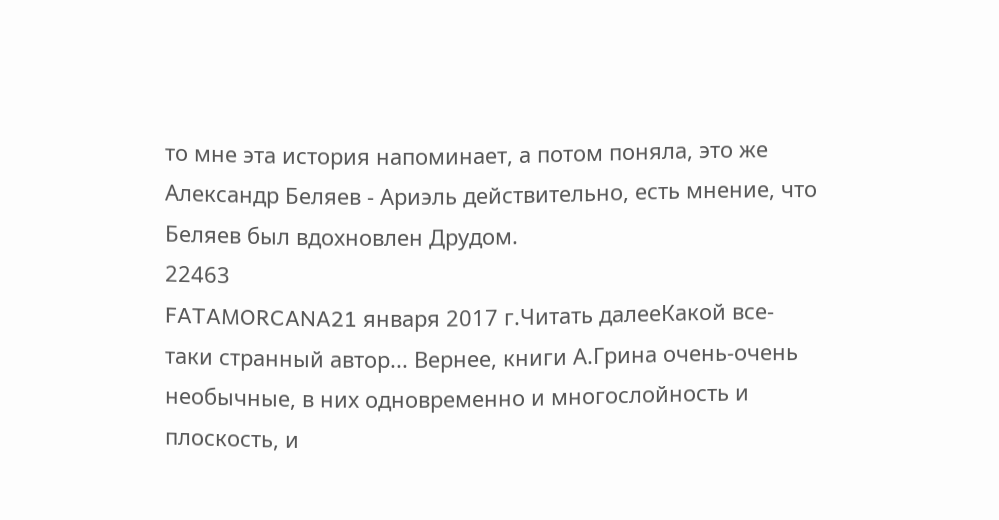то мне эта история напоминает, а потом поняла, это же Александр Беляев - Ариэль действительно, есть мнение, что Беляев был вдохновлен Друдом.
22463
FATAMORCANA21 января 2017 г.Читать далееКакой все-таки странный автор... Вернее, книги А.Грина очень-очень необычные, в них одновременно и многослойность и плоскость, и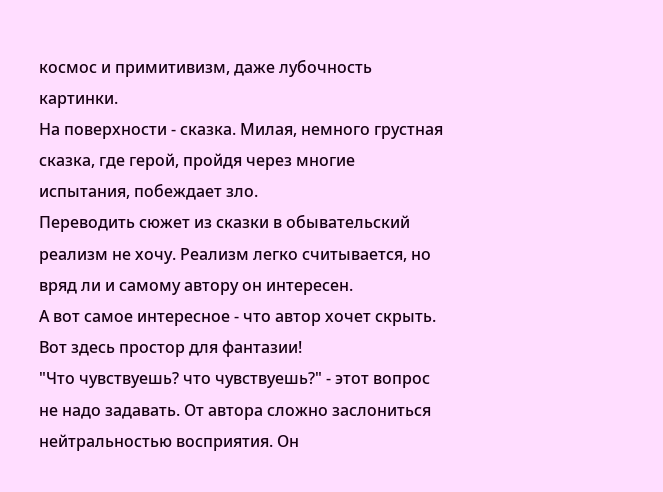космос и примитивизм, даже лубочность картинки.
На поверхности - сказка. Милая, немного грустная сказка, где герой, пройдя через многие испытания, побеждает зло.
Переводить сюжет из сказки в обывательский реализм не хочу. Реализм легко считывается, но вряд ли и самому автору он интересен.
А вот самое интересное - что автор хочет скрыть. Вот здесь простор для фантазии!
"Что чувствуешь? что чувствуешь?" - этот вопрос не надо задавать. От автора сложно заслониться нейтральностью восприятия. Он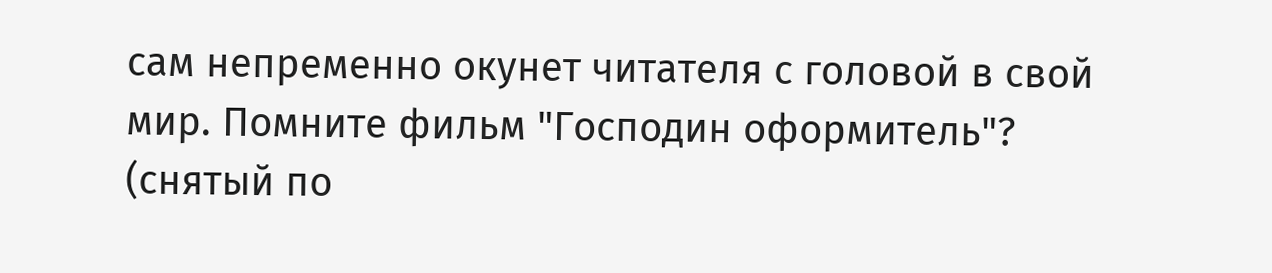сам непременно окунет читателя с головой в свой мир. Помните фильм "Господин оформитель"? (снятый по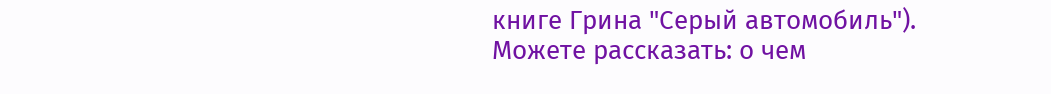книге Грина "Серый автомобиль"). Можете рассказать: о чем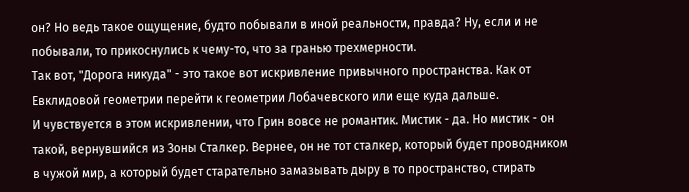он? Но ведь такое ощущение, будто побывали в иной реальности, правда? Ну, если и не побывали, то прикоснулись к чему-то, что за гранью трехмерности.
Так вот, "Дорога никуда" - это такое вот искривление привычного пространства. Как от Евклидовой геометрии перейти к геометрии Лобачевского или еще куда дальше.
И чувствуется в этом искривлении, что Грин вовсе не романтик. Мистик - да. Но мистик - он такой, вернувшийся из Зоны Сталкер. Вернее, он не тот сталкер, который будет проводником в чужой мир, а который будет старательно замазывать дыру в то пространство, стирать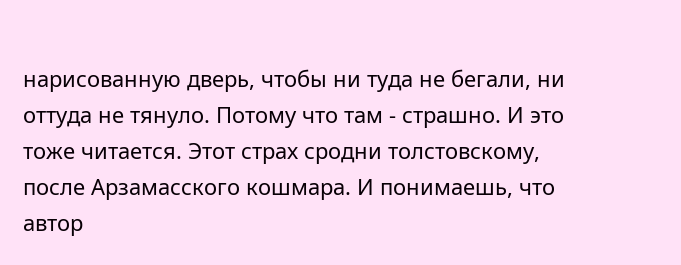нарисованную дверь, чтобы ни туда не бегали, ни оттуда не тянуло. Потому что там - страшно. И это тоже читается. Этот страх сродни толстовскому, после Арзамасского кошмара. И понимаешь, что автор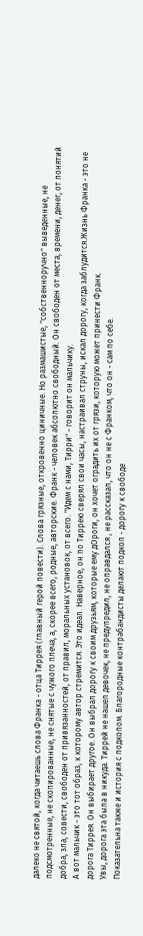далеко не святой, когда читаешь слова Франка - отца Тиррея (главный герой повести). Слова грязные, откровенно циничные. Но размашистые, "собственноручно" выведенные, не подсмотренные, не скопированные, не снятые с чужого плеча, а, скорее всего, родные, авторские. Франк - человек абсолютно свободный. Он свободен от места, времени, денег, от понятий добра, зла, совести, свободен от привязанностей, от правил, моральных установок, от всего. "Идем с нами, Тирри" - говорит он мальчику.
А вот мальчик - это тот образ, к которому автор стремится. Это идеал. Наверное, он по Тиррею сверял свои часы, настраивал струны, искал дорогу, когда заблудится.Жизнь Франка - это не дорога Тиррея. Он выбирает другое. Он выбрал дорогу к своим друзьям, которые ему дОроги, он хочет оградить их от грязи, которую может принести Франк.
Увы, дорога эта была в никуда. Тиррей не нашел девочек, не предупредил, не оправдался , не рассказал, что он не с Франком, что он - сам по себе.
Показательна также и история с подкопом. Благородные контрабандисты делают подкоп - дорогу к свободе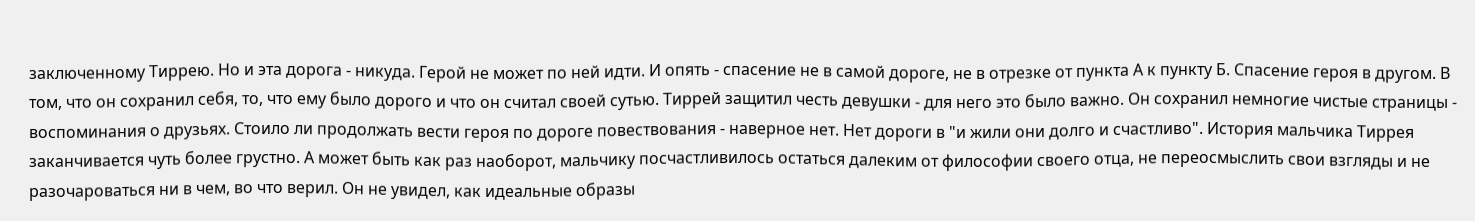заключенному Тиррею. Но и эта дорога - никуда. Герой не может по ней идти. И опять - спасение не в самой дороге, не в отрезке от пункта А к пункту Б. Спасение героя в другом. В том, что он сохранил себя, то, что ему было дорого и что он считал своей сутью. Тиррей защитил честь девушки - для него это было важно. Он сохранил немногие чистые страницы - воспоминания о друзьях. Стоило ли продолжать вести героя по дороге повествования - наверное нет. Нет дороги в "и жили они долго и счастливо". История мальчика Тиррея заканчивается чуть более грустно. А может быть как раз наоборот, мальчику посчастливилось остаться далеким от философии своего отца, не переосмыслить свои взгляды и не разочароваться ни в чем, во что верил. Он не увидел, как идеальные образы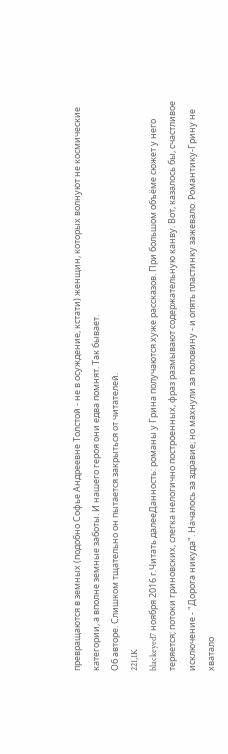превращаются в земных (подобно Софье Андреевне Толстой - не в осуждение, кстати) женщин, которых волнуют не космические категории, а вполне земные заботы. И нашего героя они едва помнят. Так бывает.
Об авторе. Слишком тщательно он пытается закрыться от читателей.
221,1K
blackeyed7 ноября 2016 г.Читать далееДанность: романы у Грина получаются хуже рассказов. При большом объёме сюжет у него теряется; потоки гриновских, слегка нелогично построенных, фраз размывают содержательную канву. Вот, казалось бы, счастливое исключение - "Дорога никуда". Началось за здравие, но махнули за половину - и опять пластинку зажевало. Романтику-Грину не хватало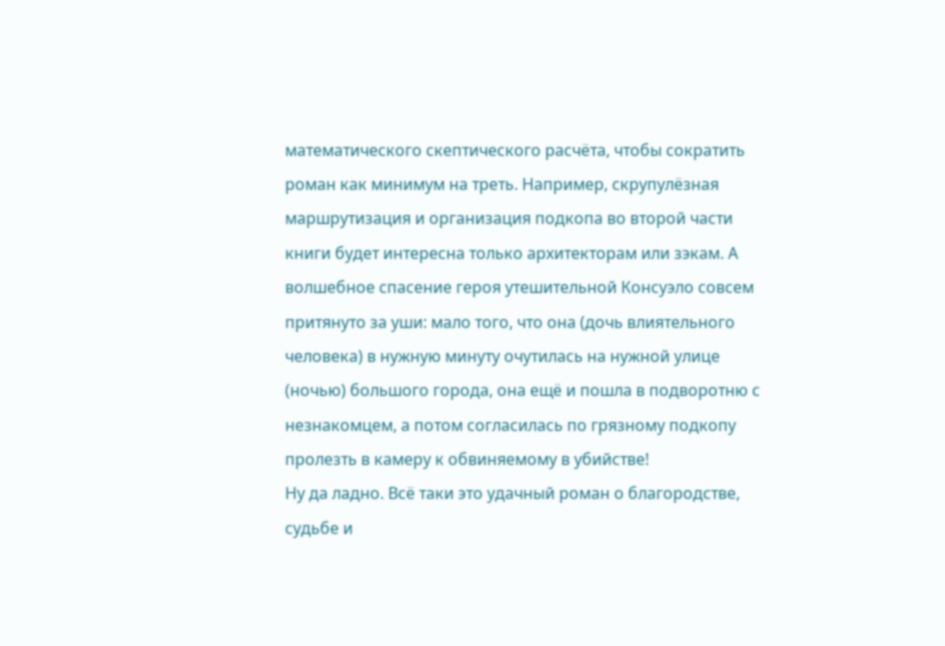математического скептического расчёта, чтобы сократить роман как минимум на треть. Например, скрупулёзная маршрутизация и организация подкопа во второй части книги будет интересна только архитекторам или зэкам. А волшебное спасение героя утешительной Консуэло совсем притянуто за уши: мало того, что она (дочь влиятельного человека) в нужную минуту очутилась на нужной улице (ночью) большого города, она ещё и пошла в подворотню с незнакомцем, а потом согласилась по грязному подкопу пролезть в камеру к обвиняемому в убийстве!
Ну да ладно. Всё таки это удачный роман о благородстве, судьбе и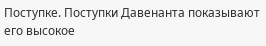Поступке. Поступки Давенанта показывают его высокое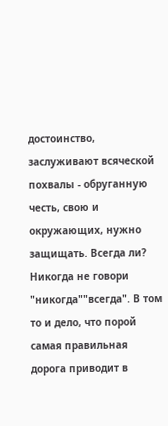достоинство, заслуживают всяческой похвалы - обруганную честь, свою и окружающих, нужно защищать. Всегда ли? Никогда не говори
"никогда""всегда". В том то и дело, что порой самая правильная дорога приводит в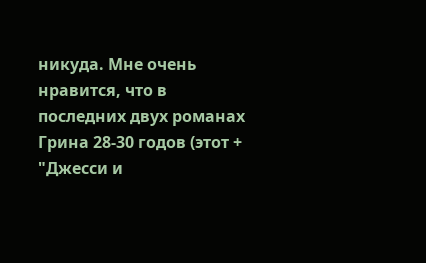никуда. Мне очень нравится, что в последних двух романах Грина 28-30 годов (этот + "Джесси и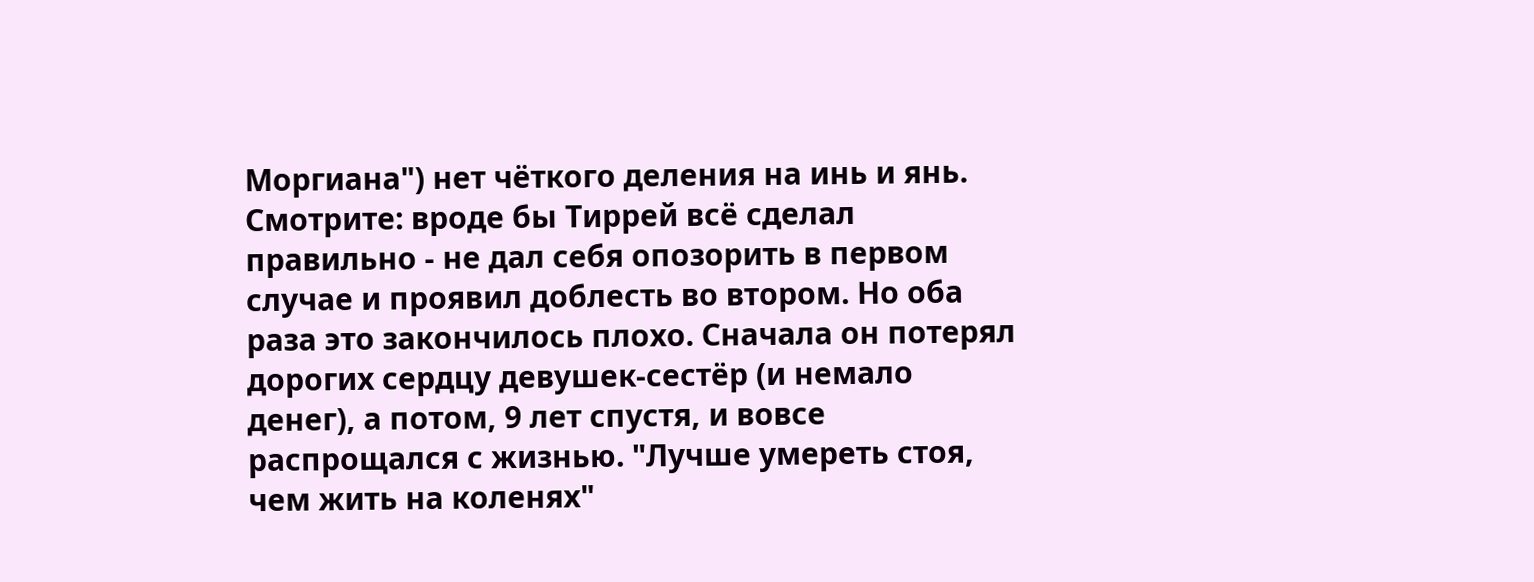Моргиана") нет чёткого деления на инь и янь. Смотрите: вроде бы Тиррей всё сделал правильно - не дал себя опозорить в первом случае и проявил доблесть во втором. Но оба раза это закончилось плохо. Сначала он потерял дорогих сердцу девушек-сестёр (и немало денег), а потом, 9 лет спустя, и вовсе распрощался с жизнью. "Лучше умереть стоя, чем жить на коленях"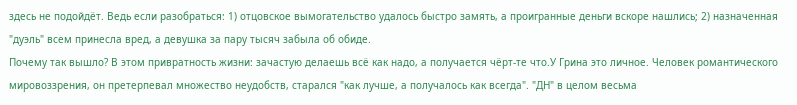здесь не подойдёт. Ведь если разобраться: 1) отцовское вымогательство удалось быстро замять, а проигранные деньги вскоре нашлись; 2) назначенная "дуэль" всем принесла вред, а девушка за пару тысяч забыла об обиде.
Почему так вышло? В этом привратность жизни: зачастую делаешь всё как надо, а получается чёрт-те что.У Грина это личное. Человек романтического мировоззрения, он претерпевал множество неудобств, старался "как лучше, а получалось как всегда". "ДН" в целом весьма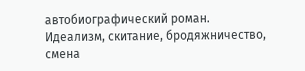автобиографический роман. Идеализм, скитание, бродяжничество, смена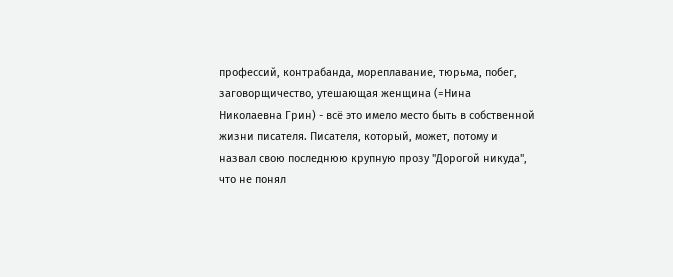профессий, контрабанда, мореплавание, тюрьма, побег, заговорщичество, утешающая женщина (=Нина Николаевна Грин) - всё это имело место быть в собственной жизни писателя. Писателя, который, может, потому и назвал свою последнюю крупную прозу "Дорогой никуда", что не понял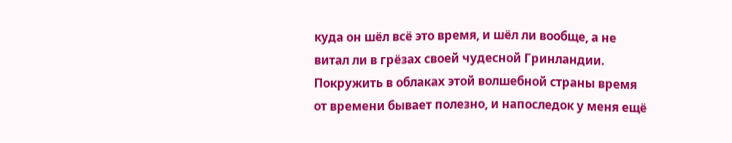куда он шёл всё это время, и шёл ли вообще, а не витал ли в грёзах своей чудесной Гринландии.
Покружить в облаках этой волшебной страны время от времени бывает полезно, и напоследок у меня ещё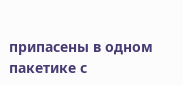припасены в одном пакетике с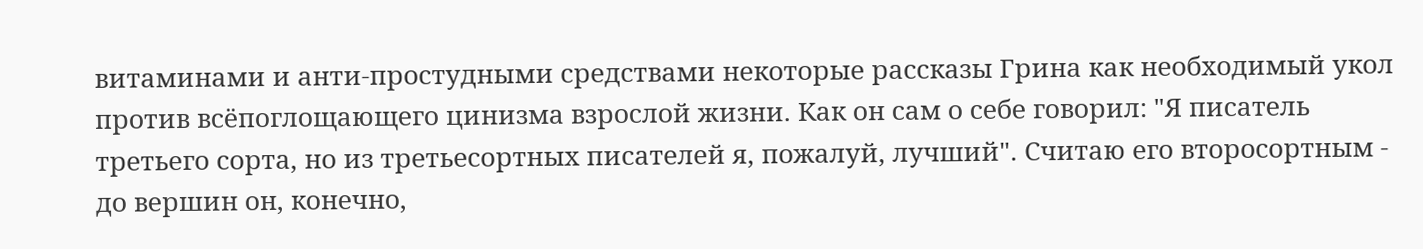витаминами и анти-простудными средствами некоторые рассказы Грина как необходимый укол против всёпоглощающего цинизма взрослой жизни. Как он сам о себе говорил: "Я писатель третьего сорта, но из третьесортных писателей я, пожалуй, лучший". Считаю его второсортным - до вершин он, конечно,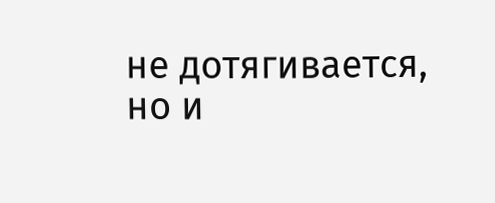не дотягивается, но и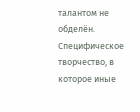талантом не обделён. Специфическое творчество, в которое иные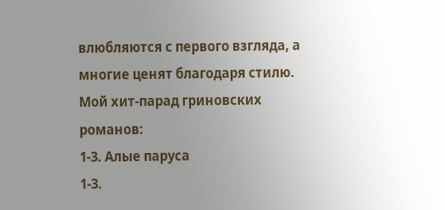влюбляются с первого взгляда, а многие ценят благодаря стилю.
Мой хит-парад гриновских романов:
1-3. Алые паруса
1-3.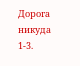Дорога никуда
1-3.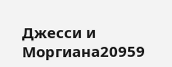Джесси и Моргиана20959